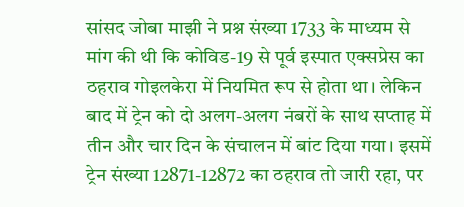सांसद जोबा माझी ने प्रश्न संख्या 1733 के माध्यम से मांग की थी कि कोविड-19 से पूर्व इस्पात एक्सप्रेस का ठहराव गोइलकेरा में नियमित रूप से होता था। लेकिन बाद में ट्रेन को दो अलग-अलग नंबरों के साथ सप्ताह में तीन और चार दिन के संचालन में बांट दिया गया। इसमें ट्रेन संख्या 12871-12872 का ठहराव तो जारी रहा, पर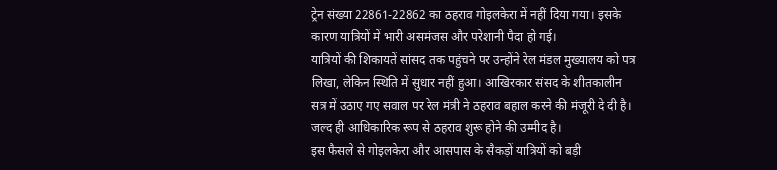ट्रेन संख्या 22861-22862 का ठहराव गोइलकेरा में नहीं दिया गया। इसके कारण यात्रियों में भारी असमंजस और परेशानी पैदा हो गई।
यात्रियों की शिकायतें सांसद तक पहुंचने पर उन्होंने रेल मंडल मुख्यालय को पत्र लिखा, लेकिन स्थिति में सुधार नहीं हुआ। आखिरकार संसद के शीतकालीन सत्र में उठाए गए सवाल पर रेल मंत्री ने ठहराव बहाल करने की मंजूरी दे दी है। जल्द ही आधिकारिक रूप से ठहराव शुरू होने की उम्मीद है।
इस फैसले से गोइलकेरा और आसपास के सैकड़ों यात्रियों को बड़ी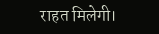राहत मिलेगी।